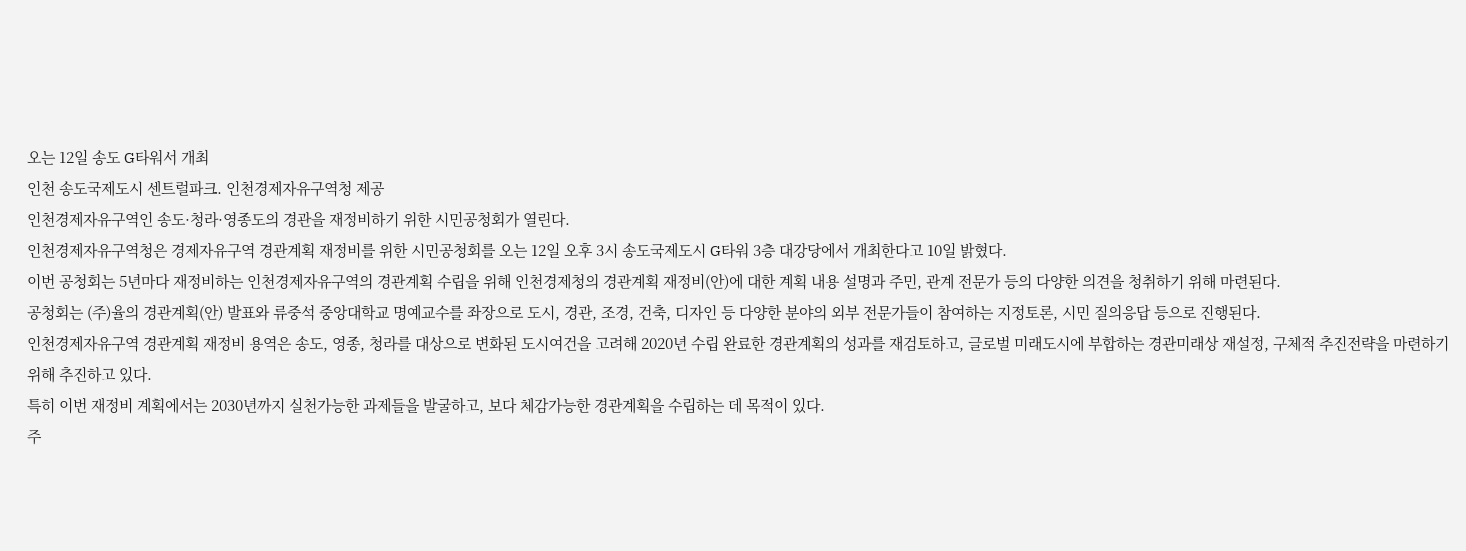오는 12일 송도 G타워서 개최
인천 송도국제도시 센트럴파크. 인천경제자유구역청 제공
인천경제자유구역인 송도·청라·영종도의 경관을 재정비하기 위한 시민공청회가 열린다.
인천경제자유구역청은 경제자유구역 경관계획 재정비를 위한 시민공청회를 오는 12일 오후 3시 송도국제도시 G타워 3층 대강당에서 개최한다고 10일 밝혔다.
이번 공청회는 5년마다 재정비하는 인천경제자유구역의 경관계획 수립을 위해 인천경제청의 경관계획 재정비(안)에 대한 계획 내용 설명과 주민, 관계 전문가 등의 다양한 의견을 청취하기 위해 마련된다.
공청회는 (주)율의 경관계획(안) 발표와 류중석 중앙대학교 명예교수를 좌장으로 도시, 경관, 조경, 건축, 디자인 등 다양한 분야의 외부 전문가들이 참여하는 지정토론, 시민 질의응답 등으로 진행된다.
인천경제자유구역 경관계획 재정비 용역은 송도, 영종, 청라를 대상으로 변화된 도시여건을 고려해 2020년 수립 완료한 경관계획의 성과를 재검토하고, 글로벌 미래도시에 부합하는 경관미래상 재설정, 구체적 추진전략을 마련하기 위해 추진하고 있다.
특히 이번 재정비 계획에서는 2030년까지 실천가능한 과제들을 발굴하고, 보다 체감가능한 경관계획을 수립하는 데 목적이 있다.
주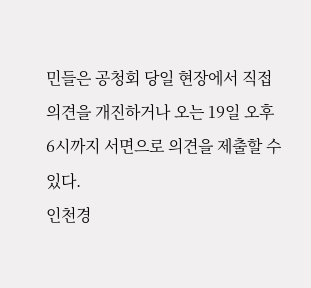민들은 공청회 당일 현장에서 직접 의견을 개진하거나 오는 19일 오후 6시까지 서면으로 의견을 제출할 수 있다.
인천경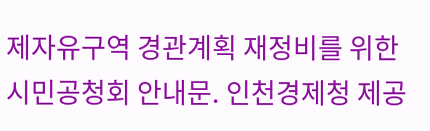제자유구역 경관계획 재정비를 위한 시민공청회 안내문. 인천경제청 제공